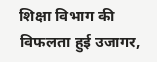शिक्षा विभाग की विफलता हुई उजागर,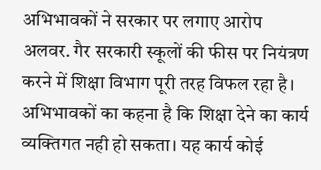अभिभावकों ने सरकार पर लगाए आरोप
अलवर. गैर सरकारी स्कूलों की फीस पर नियंत्रण करने में शिक्षा विभाग पूरी तरह विफल रहा है। अभिभावकों का कहना है कि शिक्षा देने का कार्य व्यक्तिगत नही हो सकता। यह कार्य कोई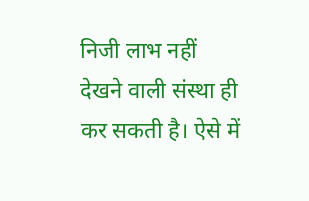निजी लाभ नहीं देखने वाली संस्था ही कर सकती है। ऐसे में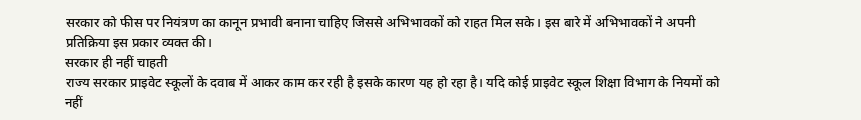सरकार को फीस पर नियंत्रण का कानून प्रभावी बनाना चाहिए जिससे अभिभावकों को राहत मिल सके। इस बारे में अभिभावकों ने अपनी प्रतिक्रिया इस प्रकार व्यक्त की।
सरकार ही नहीं चाहती
राज्य सरकार प्राइवेट स्कूलों के दवाब में आकर काम कर रही है इसके कारण यह हो रहा है। यदि कोई प्राइवेट स्कूल शिक्षा विभाग के नियमों को नहीं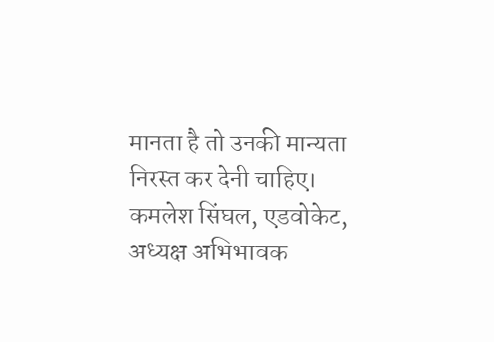मानता है तो उनकी मान्यता निरस्त कर देनी चाहिए।
कमलेश सिंघल, एडवोकेट, अध्यक्ष अभिभावक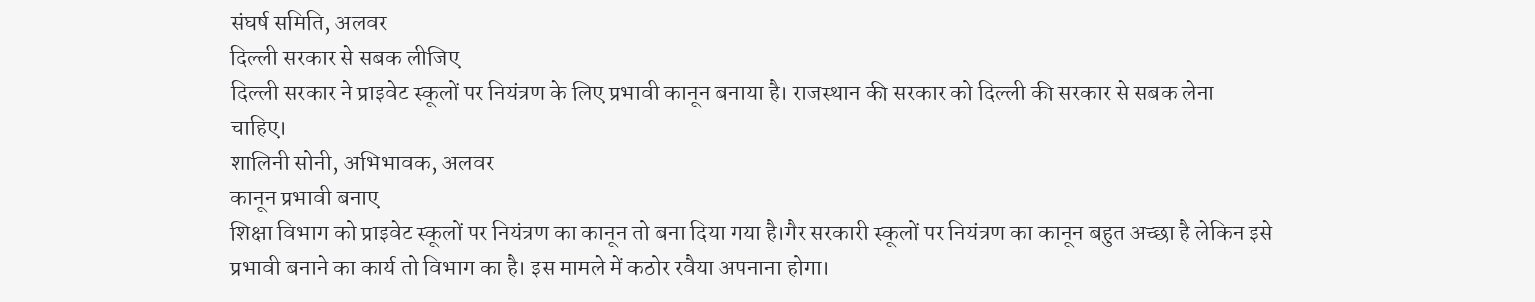संघर्ष समिति, अलवर
दिल्ली सरकार से सबक लीजिए
दिल्ली सरकार ने प्राइवेट स्कूलों पर नियंत्रण के लिए प्रभावी कानून बनाया है। राजस्थान की सरकार को दिल्ली की सरकार से सबक लेना चाहिए।
शालिनी सोनी, अभिभावक, अलवर
कानून प्रभावी बनाए
शिक्षा विभाग को प्राइवेट स्कूलों पर नियंत्रण का कानून तो बना दिया गया है।गैर सरकारी स्कूलों पर नियंत्रण का कानून बहुत अच्छा है लेकिन इसे प्रभावी बनाने का कार्य तो विभाग का है। इस मामले में कठोर रवैया अपनाना होगा।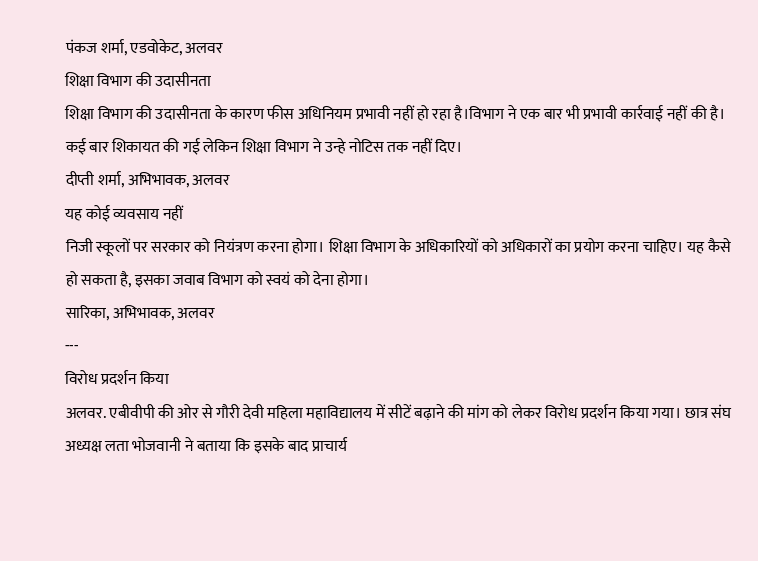पंकज शर्मा, एडवोकेट, अलवर
शिक्षा विभाग की उदासीनता
शिक्षा विभाग की उदासीनता के कारण फीस अधिनियम प्रभावी नहीं हो रहा है।विभाग ने एक बार भी प्रभावी कार्रवाई नहीं की है। कई बार शिकायत की गई लेकिन शिक्षा विभाग ने उन्हे नोटिस तक नहीं दिए।
दीप्ती शर्मा, अभिभावक, अलवर
यह कोई व्यवसाय नहीं
निजी स्कूलों पर सरकार को नियंत्रण करना होगा। शिक्षा विभाग के अधिकारियों को अधिकारों का प्रयोग करना चाहिए। यह कैसे हो सकता है, इसका जवाब विभाग को स्वयं को देना होगा।
सारिका, अभिभावक, अलवर
---
विरोध प्रदर्शन किया
अलवर. एबीवीपी की ओर से गौरी देवी महिला महाविद्यालय में सीटें बढ़ाने की मांग को लेकर विरोध प्रदर्शन किया गया। छात्र संघ अध्यक्ष लता भोजवानी ने बताया कि इसके बाद प्राचार्य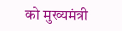को मुख्यमंत्री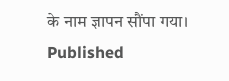के नाम ज्ञापन सौंपा गया।
Published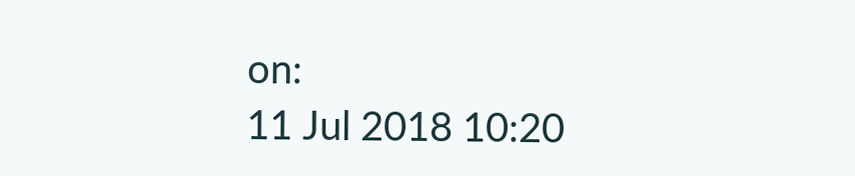on:
11 Jul 2018 10:20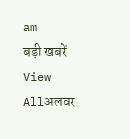am
बड़ी खबरें
View Allअलवर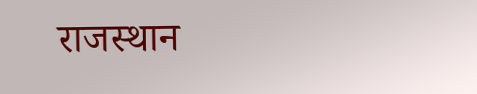राजस्थान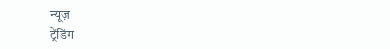न्यूज़
ट्रेंडिंग